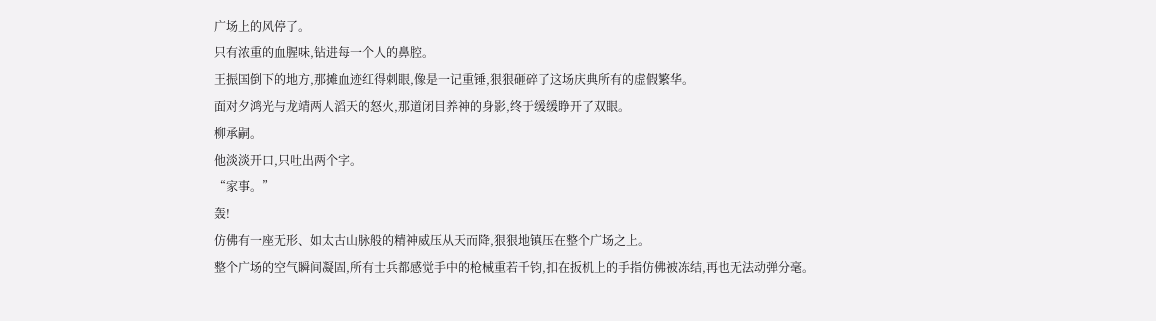广场上的风停了。
只有浓重的血腥味,钻进每一个人的鼻腔。
王振国倒下的地方,那摊血迹红得刺眼,像是一记重锤,狠狠砸碎了这场庆典所有的虚假繁华。
面对夕鸿光与龙靖两人滔天的怒火,那道闭目养神的身影,终于缓缓睁开了双眼。
柳承嗣。
他淡淡开口,只吐出两个字。
“家事。”
轰!
仿佛有一座无形、如太古山脉般的精神威压从天而降,狠狠地镇压在整个广场之上。
整个广场的空气瞬间凝固,所有士兵都感觉手中的枪械重若千钧,扣在扳机上的手指仿佛被冻结,再也无法动弹分毫。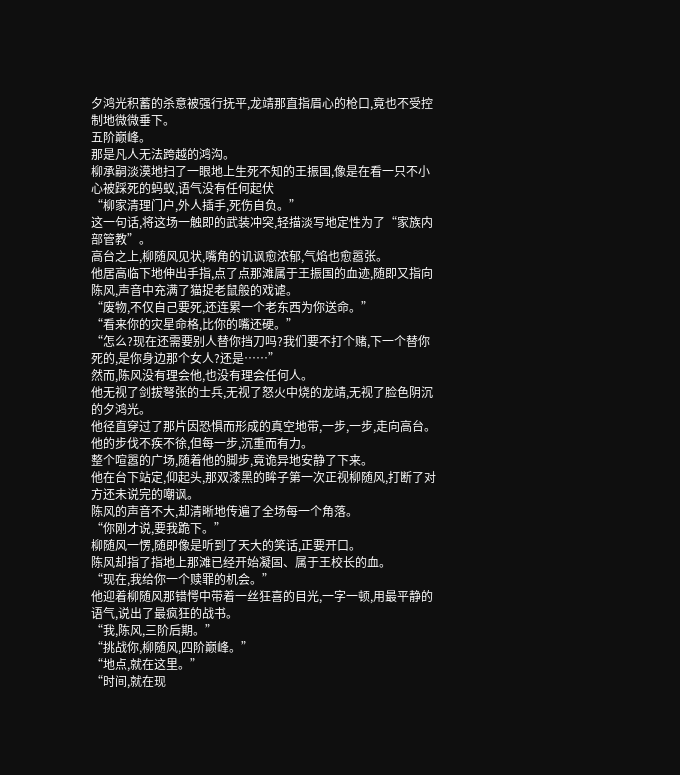夕鸿光积蓄的杀意被强行抚平,龙靖那直指眉心的枪口,竟也不受控制地微微垂下。
五阶巅峰。
那是凡人无法跨越的鸿沟。
柳承嗣淡漠地扫了一眼地上生死不知的王振国,像是在看一只不小心被踩死的蚂蚁,语气没有任何起伏
“柳家清理门户,外人插手,死伤自负。”
这一句话,将这场一触即的武装冲突,轻描淡写地定性为了“家族内部管教”。
高台之上,柳随风见状,嘴角的讥讽愈浓郁,气焰也愈嚣张。
他居高临下地伸出手指,点了点那滩属于王振国的血迹,随即又指向陈风,声音中充满了猫捉老鼠般的戏谑。
“废物,不仅自己要死,还连累一个老东西为你送命。”
“看来你的灾星命格,比你的嘴还硬。”
“怎么?现在还需要别人替你挡刀吗?我们要不打个赌,下一个替你死的,是你身边那个女人?还是……”
然而,陈风没有理会他,也没有理会任何人。
他无视了剑拔弩张的士兵,无视了怒火中烧的龙靖,无视了脸色阴沉的夕鸿光。
他径直穿过了那片因恐惧而形成的真空地带,一步,一步,走向高台。
他的步伐不疾不徐,但每一步,沉重而有力。
整个喧嚣的广场,随着他的脚步,竟诡异地安静了下来。
他在台下站定,仰起头,那双漆黑的眸子第一次正视柳随风,打断了对方还未说完的嘲讽。
陈风的声音不大,却清晰地传遍了全场每一个角落。
“你刚才说,要我跪下。”
柳随风一愣,随即像是听到了天大的笑话,正要开口。
陈风却指了指地上那滩已经开始凝固、属于王校长的血。
“现在,我给你一个赎罪的机会。”
他迎着柳随风那错愕中带着一丝狂喜的目光,一字一顿,用最平静的语气,说出了最疯狂的战书。
“我,陈风,三阶后期。”
“挑战你,柳随风,四阶巅峰。”
“地点,就在这里。”
“时间,就在现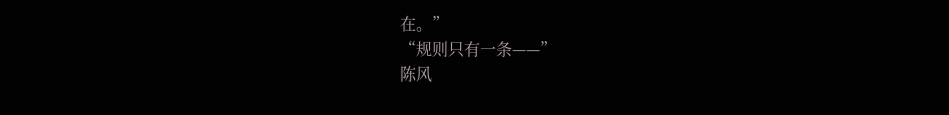在。”
“规则只有一条——”
陈风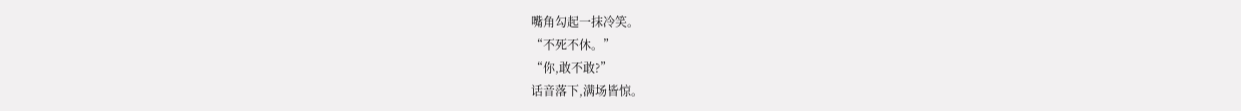嘴角勾起一抹冷笑。
“不死不休。”
“你,敢不敢?”
话音落下,满场皆惊。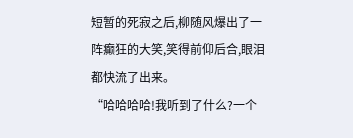短暂的死寂之后,柳随风爆出了一阵癫狂的大笑,笑得前仰后合,眼泪都快流了出来。
“哈哈哈哈!我听到了什么?一个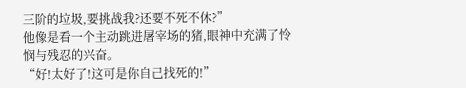三阶的垃圾,要挑战我?还要不死不休?”
他像是看一个主动跳进屠宰场的猪,眼神中充满了怜悯与残忍的兴奋。
“好!太好了!这可是你自己找死的!”